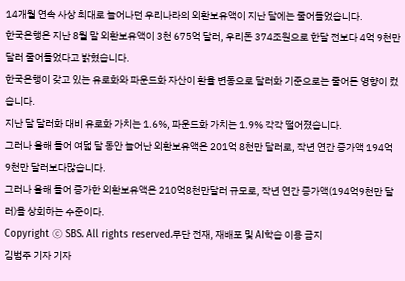14개월 연속 사상 최대로 늘어나던 우리나라의 외환보유액이 지난 달에는 줄어들었습니다.
한국은행은 지난 8월 말 외환보유액이 3천 675억 달러, 우리돈 374조원으로 한달 전보다 4억 9천만 달러 줄어들었다고 밝혔습니다.
한국은행이 갖고 있는 유로화와 파운드화 자산이 환율 변동으로 달러화 기준으로는 줄어든 영향이 컸습니다.
지난 달 달러화 대비 유로화 가치는 1.6%, 파운드화 가치는 1.9% 각각 떨어졌습니다.
그러나 올해 들어 여덟 달 동안 늘어난 외환보유액은 201억 8천만 달러로, 작년 연간 증가액 194억 9천만 달러보다많습니다.
그러나 올해 들어 증가한 외환보유액은 210억8천만달러 규모로, 작년 연간 증가액(194억9천만 달러)을 상회하는 수준이다.
Copyright Ⓒ SBS. All rights reserved.무단 전재, 재배포 및 AI학습 이용 금지
김범주 기자 기자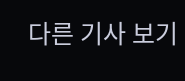다른 기사 보기